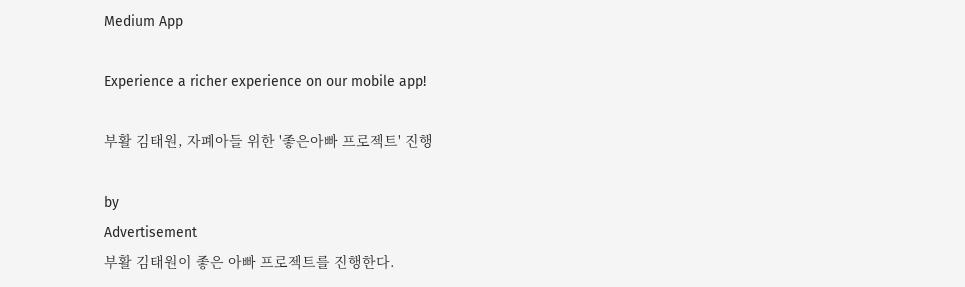Medium App

Experience a richer experience on our mobile app!

부활 김태원, 자폐아들 위한 '좋은아빠 프로젝트' 진행

by
Advertisement
부활 김태원이 좋은 아빠 프로젝트를 진행한다.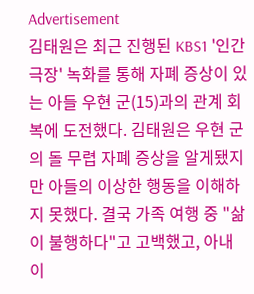Advertisement
김태원은 최근 진행된 KBS1 '인간극장' 녹화를 통해 자폐 증상이 있는 아들 우현 군(15)과의 관계 회복에 도전했다. 김태원은 우현 군의 돌 무렵 자폐 증상을 알게됐지만 아들의 이상한 행동을 이해하지 못했다. 결국 가족 여행 중 "삶이 불행하다"고 고백했고, 아내 이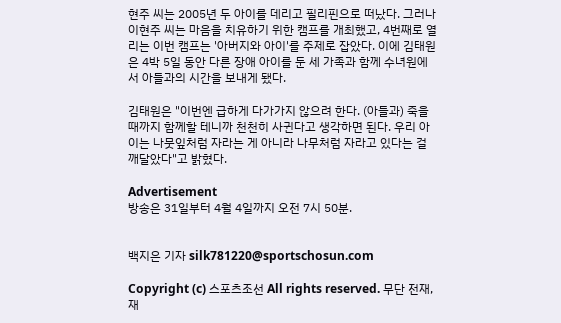현주 씨는 2005년 두 아이를 데리고 필리핀으로 떠났다. 그러나 이현주 씨는 마음을 치유하기 위한 캠프를 개최했고, 4번째로 열리는 이번 캠프는 '아버지와 아이'를 주제로 잡았다. 이에 김태원은 4박 5일 동안 다른 장애 아이를 둔 세 가족과 함께 수녀원에서 아들과의 시간을 보내게 됐다.

김태원은 "이번엔 급하게 다가가지 않으려 한다. (아들과) 죽을 때까지 함께할 테니까 천천히 사귄다고 생각하면 된다. 우리 아이는 나뭇잎처럼 자라는 게 아니라 나무처럼 자라고 있다는 걸 깨달았다"고 밝혔다.

Advertisement
방송은 31일부터 4월 4일까지 오전 7시 50분.


백지은 기자 silk781220@sportschosun.com

Copyright (c) 스포츠조선 All rights reserved. 무단 전재, 재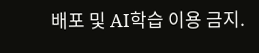배포 및 AI학습 이용 금지.